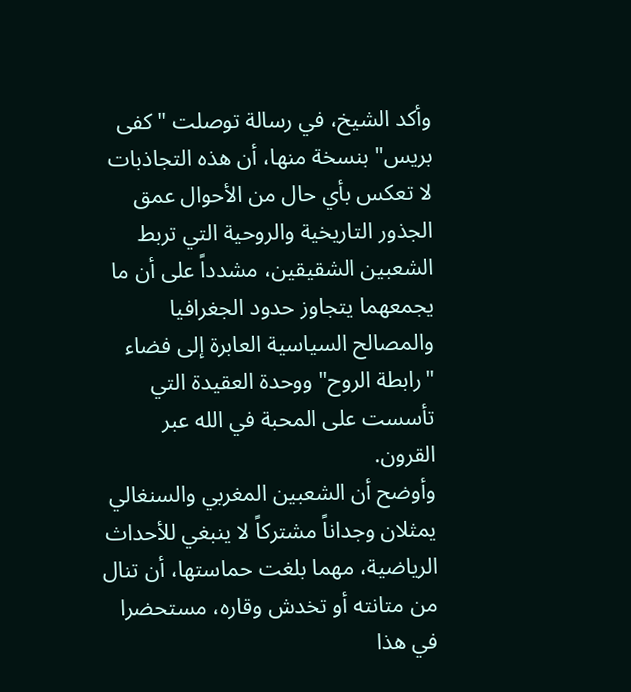وأكد الشيخ، في رسالة توصلت "كفى بريس" بنسخة منها، أن هذه التجاذبات لا تعكس بأي حال من الأحوال عمق الجذور التاريخية والروحية التي تربط الشعبين الشقيقين، مشدداً على أن ما يجمعهما يتجاوز حدود الجغرافيا والمصالح السياسية العابرة إلى فضاء "رابطة الروح" ووحدة العقيدة التي تأسست على المحبة في الله عبر القرون.
وأوضح أن الشعبين المغربي والسنغالي يمثلان وجداناً مشتركاً لا ينبغي للأحداث الرياضية، مهما بلغت حماستها، أن تنال من متانته أو تخدش وقاره، مستحضرا في هذا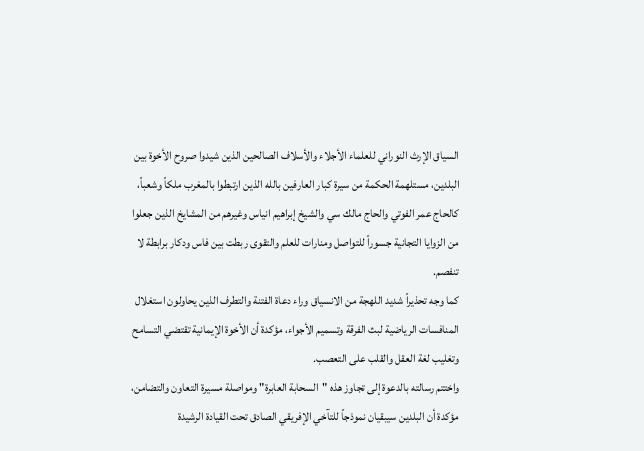السياق الإرث النوراني للعلماء الأجلاء والأسلاف الصالحين الذين شيدوا صروح الأخوة بين البلدين، مستلهمة الحكمة من سيرة كبار العارفين بالله الذين ارتبطوا بالمغرب ملكاً وشعباً، كالحاج عمر الفوتي والحاج مالك سي والشيخ إبراهيم انياس وغيرهم من المشايخ الذين جعلوا من الزوايا التجانية جسوراً للتواصل ومنارات للعلم والتقوى ربطت بين فاس ودكار برابطة لا تنفصم.
كما وجه تحذيراً شديد اللهجة من الانسياق وراء دعاة الفتنة والتطرف الذين يحاولون استغلال المنافسات الرياضية لبث الفرقة وتسميم الأجواء، مؤكدة أن الأخوة الإيمانية تقتضي التسامح وتغليب لغة العقل والقلب على التعصب.
واختتم رسالته بالدعوة إلى تجاوز هذه "السحابة العابرة" ومواصلة مسيرة التعاون والتضامن، مؤكدة أن البلدين سيبقيان نموذجاً للتآخي الإفريقي الصادق تحت القيادة الرشيدة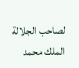لصاحب الجلالة الملك محمد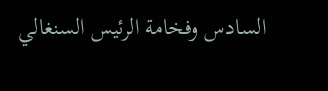السادس وفخامة الرئيس السنغالي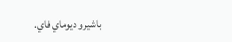باشيرو ديوماي فاي.